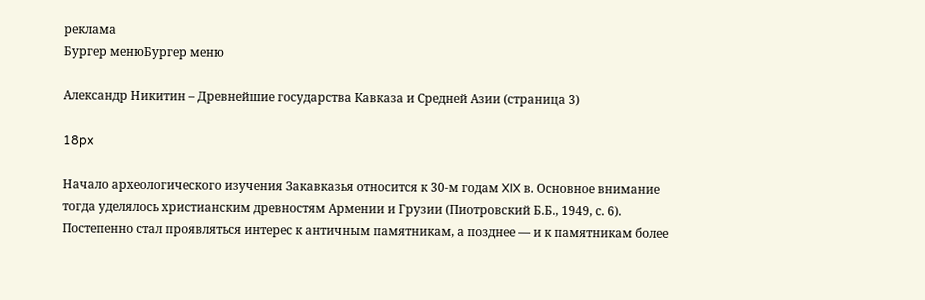реклама
Бургер менюБургер меню

Александр Никитин – Древнейшие государства Кавказа и Средней Азии (страница 3)

18px

Начало археологического изучения Закавказья относится к 30-м годам XIX в. Основное внимание тогда уделялось христианским древностям Армении и Грузии (Пиотровский Б.Б., 1949, с. 6). Постепенно стал проявляться интерес к античным памятникам, а позднее — и к памятникам более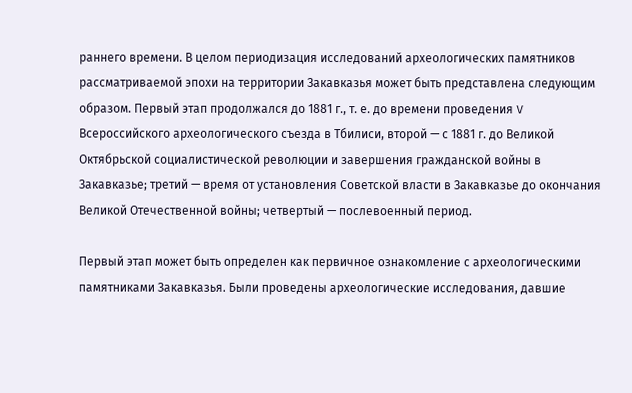раннего времени. В целом периодизация исследований археологических памятников рассматриваемой эпохи на территории Закавказья может быть представлена следующим образом. Первый этап продолжался до 1881 г., т. е. до времени проведения V Всероссийского археологического съезда в Тбилиси, второй — с 1881 г. до Великой Октябрьской социалистической революции и завершения гражданской войны в Закавказье; третий — время от установления Советской власти в Закавказье до окончания Великой Отечественной войны; четвертый — послевоенный период.

Первый этап может быть определен как первичное ознакомление с археологическими памятниками Закавказья. Были проведены археологические исследования, давшие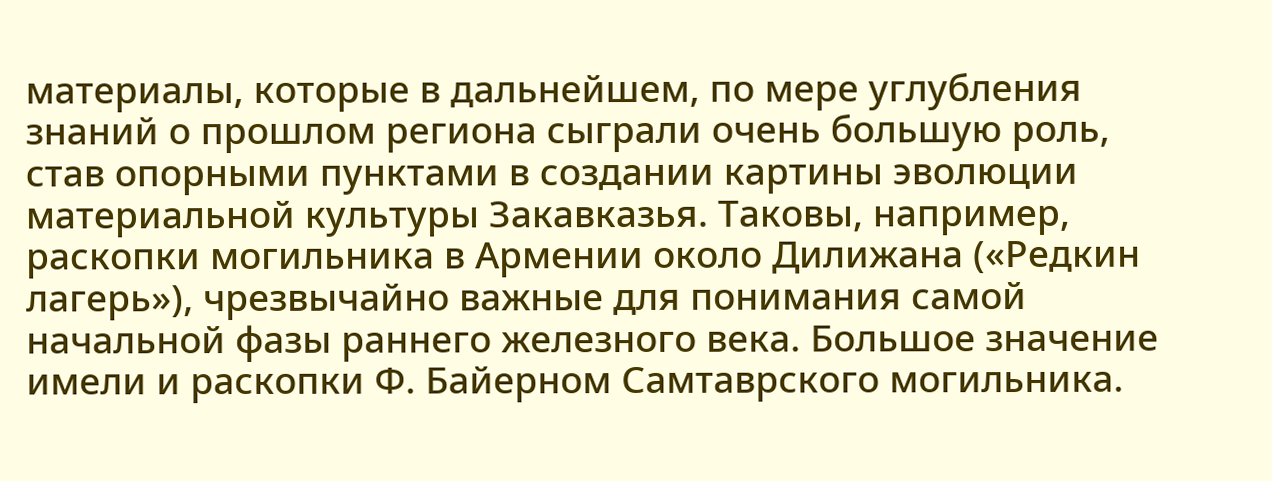материалы, которые в дальнейшем, по мере углубления знаний о прошлом региона сыграли очень большую роль, став опорными пунктами в создании картины эволюции материальной культуры Закавказья. Таковы, например, раскопки могильника в Армении около Дилижана («Редкин лагерь»), чрезвычайно важные для понимания самой начальной фазы раннего железного века. Большое значение имели и раскопки Ф. Байерном Самтаврского могильника.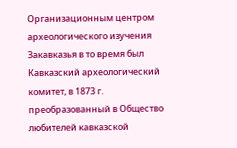Организационным центром археологического изучения Закавказья в то время был Кавказский археологический комитет, в 1873 г. преобразованный в Общество любителей кавказской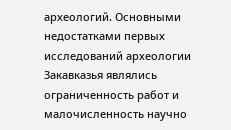археологий. Основными недостатками первых исследований археологии Закавказья являлись ограниченность работ и малочисленность научно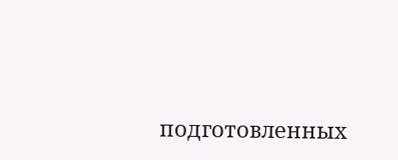подготовленных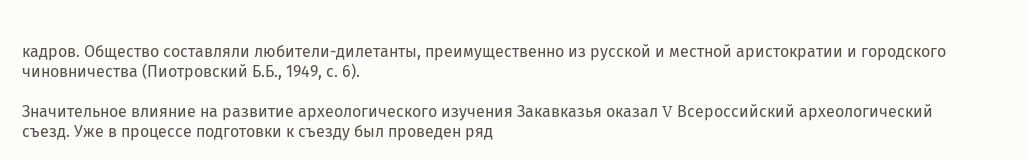кадров. Общество составляли любители-дилетанты, преимущественно из русской и местной аристократии и городского чиновничества (Пиотровский Б.Б., 1949, с. 6).

Значительное влияние на развитие археологического изучения Закавказья оказал V Всероссийский археологический съезд. Уже в процессе подготовки к съезду был проведен ряд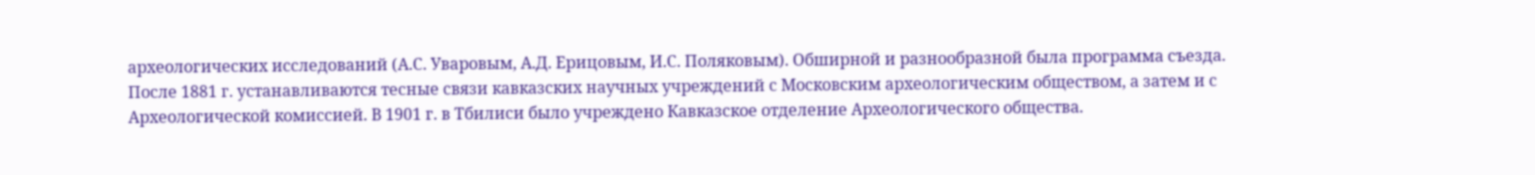археологических исследований (А.С. Уваровым, А.Д. Ерицовым, И.С. Поляковым). Обширной и разнообразной была программа съезда. После 1881 г. устанавливаются тесные связи кавказских научных учреждений с Московским археологическим обществом, а затем и с Археологической комиссией. В 1901 г. в Тбилиси было учреждено Кавказское отделение Археологического общества.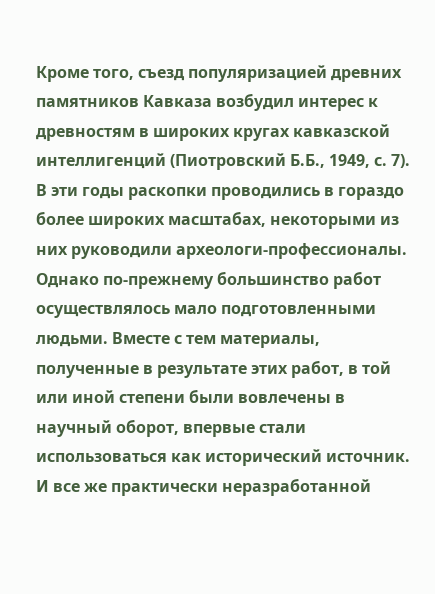Кроме того, съезд популяризацией древних памятников Кавказа возбудил интерес к древностям в широких кругах кавказской интеллигенций (Пиотровский Б.Б., 1949, с. 7). В эти годы раскопки проводились в гораздо более широких масштабах, некоторыми из них руководили археологи-профессионалы. Однако по-прежнему большинство работ осуществлялось мало подготовленными людьми. Вместе с тем материалы, полученные в результате этих работ, в той или иной степени были вовлечены в научный оборот, впервые стали использоваться как исторический источник. И все же практически неразработанной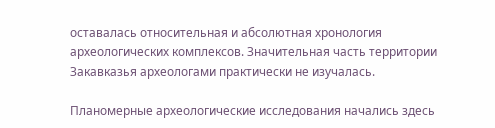оставалась относительная и абсолютная хронология археологических комплексов. Значительная часть территории Закавказья археологами практически не изучалась.

Планомерные археологические исследования начались здесь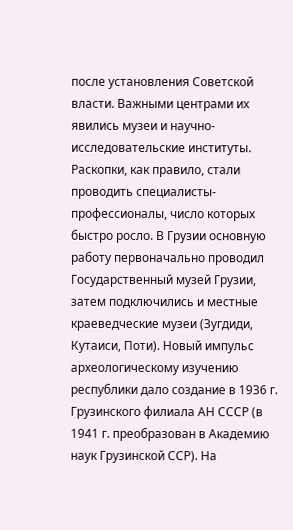после установления Советской власти. Важными центрами их явились музеи и научно-исследовательские институты. Раскопки, как правило, стали проводить специалисты-профессионалы, число которых быстро росло. В Грузии основную работу первоначально проводил Государственный музей Грузии, затем подключились и местные краеведческие музеи (Зугдиди, Кутаиси, Поти). Новый импульс археологическому изучению республики дало создание в 1936 г. Грузинского филиала АН СССР (в 1941 г. преобразован в Академию наук Грузинской ССР). На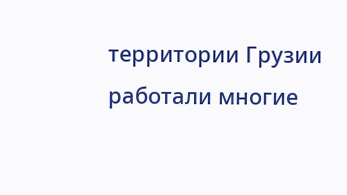территории Грузии работали многие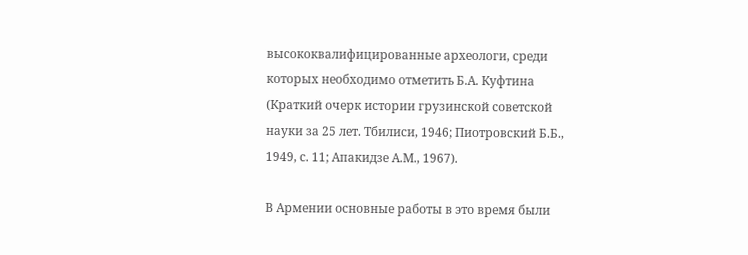высококвалифицированные археологи, среди которых необходимо отметить Б.А. Куфтина (Краткий очерк истории грузинской советской науки за 25 лет. Тбилиси, 1946; Пиотровский Б.Б., 1949, с. 11; Апакидзе А.М., 1967).

В Армении основные работы в это время были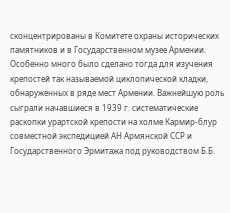сконцентрированы в Комитете охраны исторических памятников и в Государственном музее Армении. Особенно много было сделано тогда для изучения крепостей так называемой циклопической кладки, обнаруженных в ряде мест Армении. Важнейшую роль сыграли начавшиеся в 1939 г. систематические раскопки урартской крепости на холме Кармир-блур совместной экспедицией АН Армянской ССР и Государственного Эрмитажа под руководством Б.Б.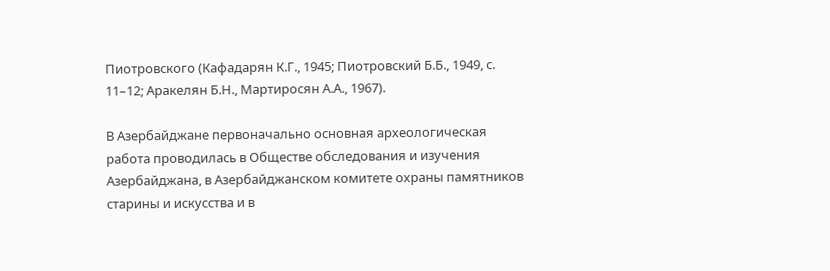Пиотровского (Кафадарян К.Г., 1945; Пиотровский Б.Б., 1949, с. 11–12; Аракелян Б.Н., Мартиросян А.А., 1967).

В Азербайджане первоначально основная археологическая работа проводилась в Обществе обследования и изучения Азербайджана, в Азербайджанском комитете охраны памятников старины и искусства и в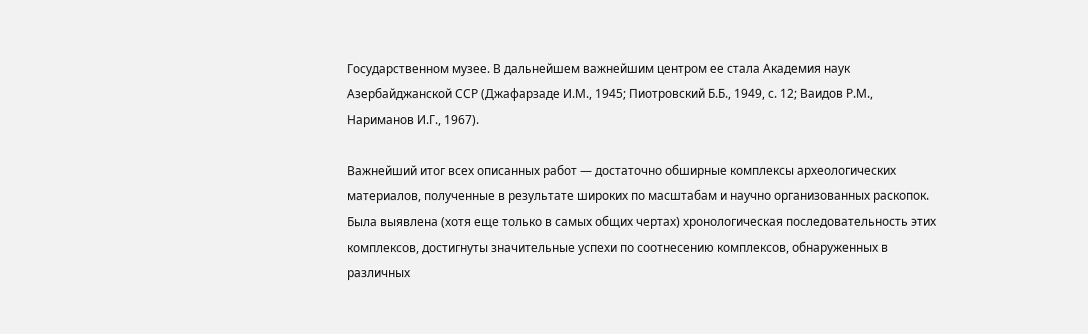Государственном музее. В дальнейшем важнейшим центром ее стала Академия наук Азербайджанской ССР (Джафарзаде И.М., 1945; Пиотровский Б.Б., 1949, с. 12; Ваидов Р.М., Нариманов И.Г., 1967).

Важнейший итог всех описанных работ — достаточно обширные комплексы археологических материалов, полученные в результате широких по масштабам и научно организованных раскопок. Была выявлена (хотя еще только в самых общих чертах) хронологическая последовательность этих комплексов, достигнуты значительные успехи по соотнесению комплексов, обнаруженных в различных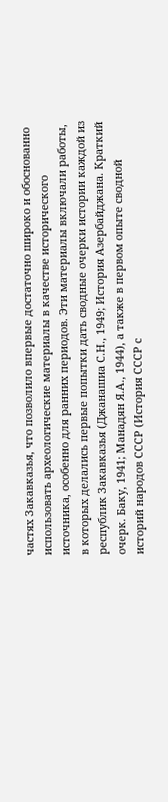частях Закавказья, что позволило впервые достаточно широко и обоснованно использовать археологические материалы в качестве исторического источника, особенно для ранних периодов. Эти материалы включали работы, в которых делались первые попытки дать сводные очерки истории каждой из республик Закавказья (Джанашиа С.Н., 1949; История Азербайджана. Краткий очерк. Баку, 1941; Манадян Я.А., 1944), а также в первом опыте сводной историй народов СССР (История СССР с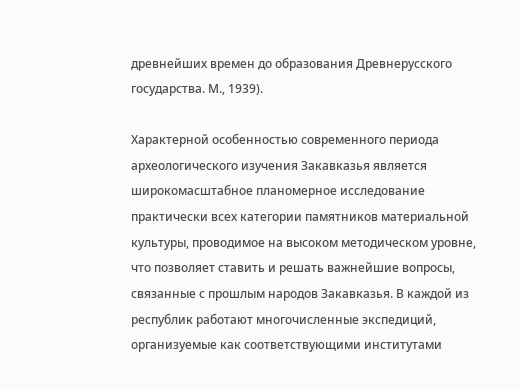древнейших времен до образования Древнерусского государства. М., 1939).

Характерной особенностью современного периода археологического изучения Закавказья является широкомасштабное планомерное исследование практически всех категории памятников материальной культуры, проводимое на высоком методическом уровне, что позволяет ставить и решать важнейшие вопросы, связанные с прошлым народов Закавказья. В каждой из республик работают многочисленные экспедиций, организуемые как соответствующими институтами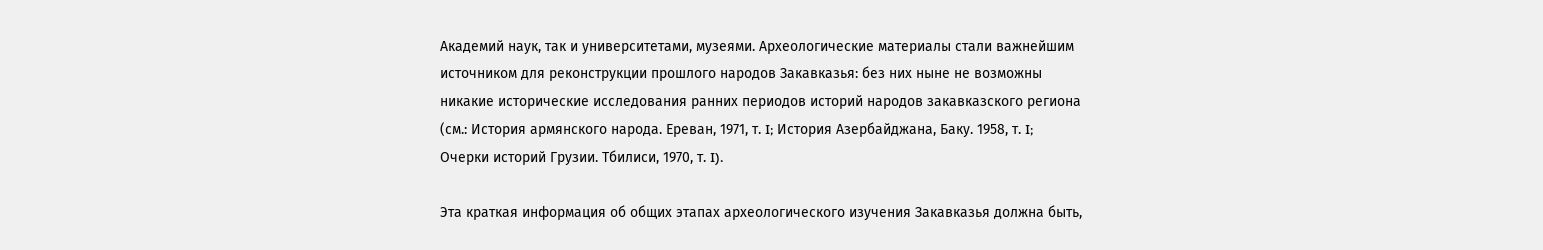Академий наук, так и университетами, музеями. Археологические материалы стали важнейшим источником для реконструкции прошлого народов Закавказья: без них ныне не возможны никакие исторические исследования ранних периодов историй народов закавказского региона (см.: История армянского народа. Ереван, 1971, т. I; История Азербайджана, Баку. 1958, т. I; Очерки историй Грузии. Тбилиси, 1970, т. I).

Эта краткая информация об общих этапах археологического изучения Закавказья должна быть,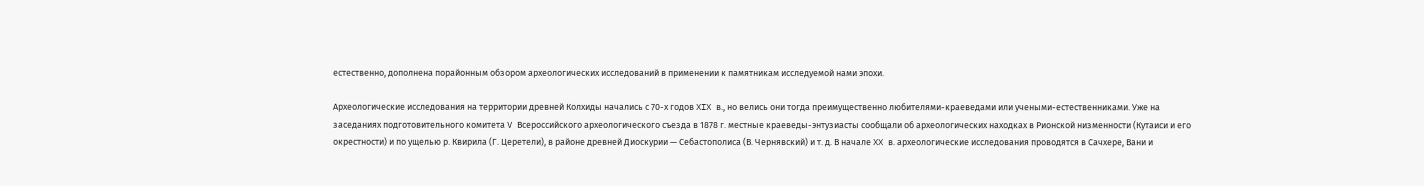естественно, дополнена порайонным обзором археологических исследований в применении к памятникам исследуемой нами эпохи.

Археологические исследования на территории древней Колхиды начались с 70-х годов XIX в., но велись они тогда преимущественно любителями-краеведами или учеными-естественниками. Уже на заседаниях подготовительного комитета V Всероссийского археологического съезда в 1878 г. местные краеведы-энтузиасты сообщали об археологических находках в Рионской низменности (Кутаиси и его окрестности) и по ущелью р. Квирила (Г. Церетели), в районе древней Диоскурии — Себастополиса (В. Чернявский) и т. д. В начале XX в. археологические исследования проводятся в Сачхере, Вани и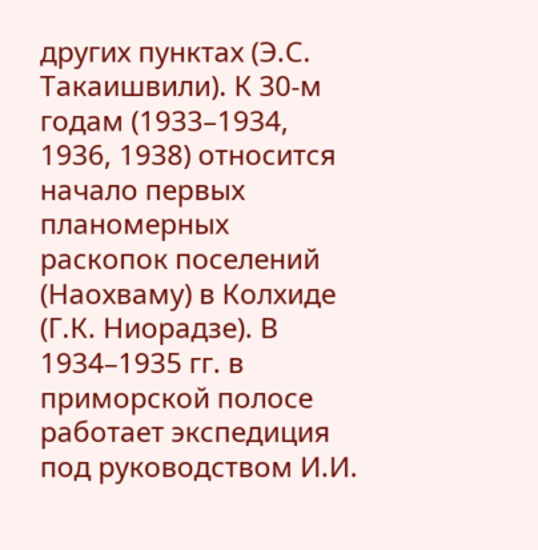других пунктах (Э.С. Такаишвили). К 30-м годам (1933–1934, 1936, 1938) относится начало первых планомерных раскопок поселений (Наохваму) в Колхиде (Г.К. Ниорадзе). В 1934–1935 гг. в приморской полосе работает экспедиция под руководством И.И.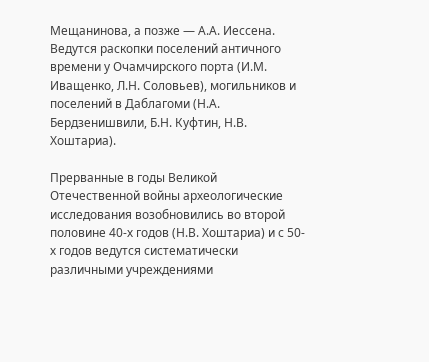Мещанинова, а позже — А.А. Иессена. Ведутся раскопки поселений античного времени у Очамчирского порта (И.М. Иващенко, Л.Н. Соловьев), могильников и поселений в Даблагоми (Н.А. Бердзенишвили, Б.Н. Куфтин, Н.В. Хоштариа).

Прерванные в годы Великой Отечественной войны археологические исследования возобновились во второй половине 40-х годов (Н.В. Хоштариа) и с 50-х годов ведутся систематически различными учреждениями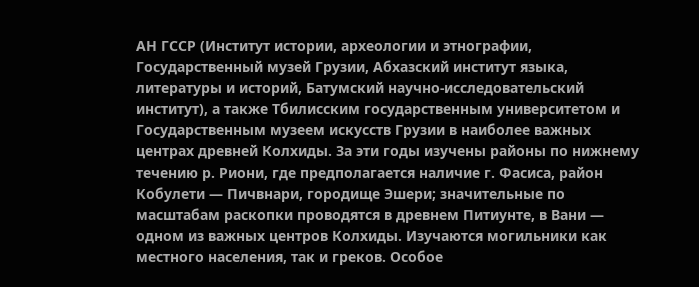АН ГССР (Институт истории, археологии и этнографии, Государственный музей Грузии, Абхазский институт языка, литературы и историй, Батумский научно-исследовательский институт), а также Тбилисским государственным университетом и Государственным музеем искусств Грузии в наиболее важных центрах древней Колхиды. За эти годы изучены районы по нижнему течению р. Риони, где предполагается наличие г. Фасиса, район Кобулети — Пичвнари, городище Эшери; значительные по масштабам раскопки проводятся в древнем Питиунте, в Вани — одном из важных центров Колхиды. Изучаются могильники как местного населения, так и греков. Особое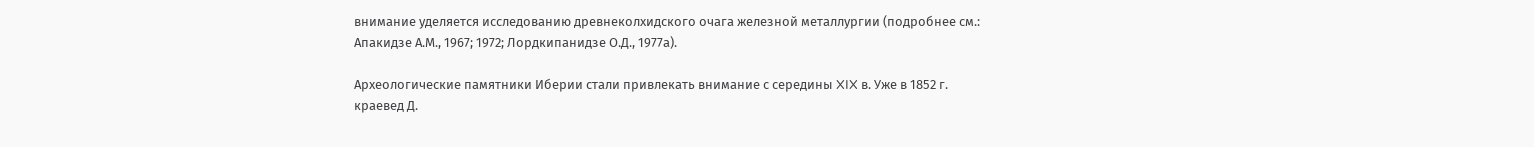внимание уделяется исследованию древнеколхидского очага железной металлургии (подробнее см.: Апакидзе А.М., 1967; 1972; Лордкипанидзе О.Д., 1977а).

Археологические памятники Иберии стали привлекать внимание с середины XIX в. Уже в 1852 г. краевед Д.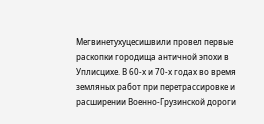Мегвинетухуцесишвили провел первые раскопки городища античной эпохи в Уплисцихе. В 60-х и 70-х годах во время земляных работ при перетрассировке и расширении Военно-Грузинской дороги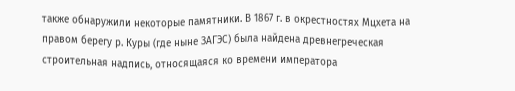также обнаружили некоторые памятники. В 1867 г. в окрестностях Мцхета на правом берегу р. Куры (где ныне ЗАГЭС) была найдена древнегреческая строительная надпись, относящаяся ко времени императора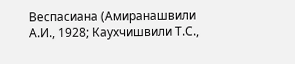Веспасиана (Амиранашвили А.И., 1928; Каухчишвили Т.С.,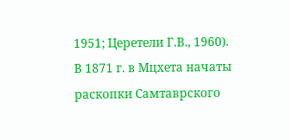1951; Церетели Г.В., 1960). В 1871 г. в Мцхета начаты раскопки Самтаврского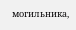могильника,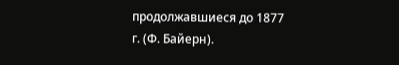продолжавшиеся до 1877 г. (Ф. Байерн).